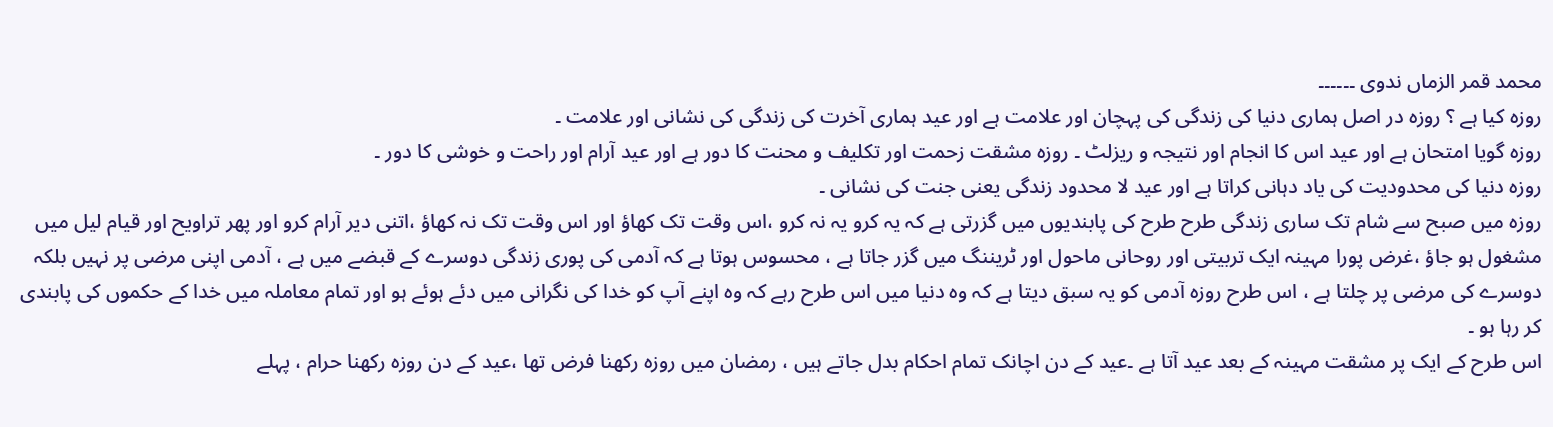محمد قمر الزماں ندوی ۔۔۔۔۔۔
روزہ کیا ہے ؟ روزہ در اصل ہماری دنیا کی زندگی کی پہچان اور علامت ہے اور عید ہماری آخرت کی زندگی کی نشانی اور علامت ۔
روزہ گویا امتحان ہے اور عید اس کا انجام اور نتیجہ و ریزلٹ ۔ روزہ مشقت زحمت اور تکلیف و محنت کا دور ہے اور عید آرام اور راحت و خوشی کا دور ۔
روزہ دنیا کی محدودیت کی یاد دہانی کراتا ہے اور عید لا محدود زندگی یعنی جنت کی نشانی ۔
روزہ میں صبح سے شام تک ساری زندگی طرح طرح کی پابندیوں میں گزرتی ہے کہ یہ کرو یہ نہ کرو ،اس وقت تک کھاؤ اور اس وقت تک نہ کھاؤ ،اتنی دیر آرام کرو اور پھر تراویح اور قیام لیل میں مشغول ہو جاؤ ،غرض پورا مہینہ ایک تربیتی اور روحانی ماحول اور ٹریننگ میں گزر جاتا ہے ، محسوس ہوتا ہے کہ آدمی کی پوری زندگی دوسرے کے قبضے میں ہے ، آدمی اپنی مرضی پر نہیں بلکہ دوسرے کی مرضی پر چلتا ہے ، اس طرح روزہ آدمی کو یہ سبق دیتا ہے کہ وہ دنیا میں اس طرح رہے کہ وہ اپنے آپ کو خدا کی نگرانی میں دئے ہوئے ہو اور تمام معاملہ میں خدا کے حکموں کی پابندی کر رہا ہو ۔
اس طرح کے ایک پر مشقت مہینہ کے بعد عید آتا ہے ۔عید کے دن اچانک تمام احکام بدل جاتے ہیں ، رمضان میں روزہ رکھنا فرض تھا ،عید کے دن روزہ رکھنا حرام ، پہلے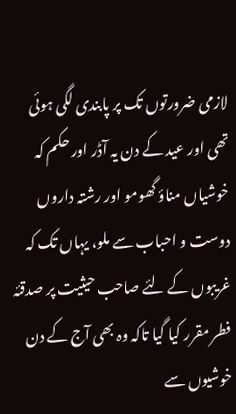لازمی ضرورتوں تک پر پابندی لگی ہوئی تھی اور عید کے دن یہ آڈر اور حکم کہ خوشیاں مناؤ گھومو اور رشتہ داروں دوست و احباب سے ملو، یہاں تک کہ غریبوں کے لئے صاحب حیثیت پر صدقئہ فطر مقرر کیا گیا تاکہ وہ بھی آج کے دن خوشیوں سے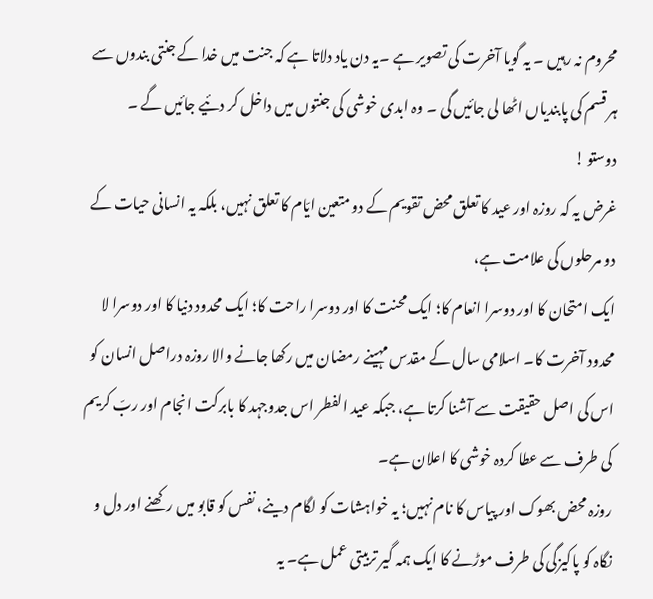محروم نہ رہیں ۔ یہ گویا آخرت کی تصویر ہے ۔یہ دن یاد دلاتا ہے کہ جنت میں خدا کے جنتی بندوں سے ہر قسم کی پابندیاں اٹھا لی جائیں گی ۔ وہ ابدی خوشی کی جنتوں میں داخل کر دئیے جائیں گے ۔
دوستو !
غرض یہ کہ روزہ اور عید کا تعلق محض تقویم کے دو متعین ایّام کا تعلق نہیں، بلکہ یہ انسانی حیات کے دو مرحلوں کی علامت ہے،
ایک امتحان کا اور دوسرا انعام کا؛ ایک محنت کا اور دوسرا راحت کا؛ ایک محدود دنیا کا اور دوسرا لا محدود آخرت کا۔ اسلامی سال کے مقدس مہینے رمضان میں رکھا جانے والا روزہ دراصل انسان کو اس کی اصل حقیقت سے آشنا کرتا ہے، جبکہ عید الفطر اس جدوجہد کا بابرکت انجام اور ربّ کریم کی طرف سے عطا کردہ خوشی کا اعلان ہے۔
روزہ محض بھوک اور پیاس کا نام نہیں؛ یہ خواہشات کو لگام دینے، نفس کو قابو میں رکھنے اور دل و نگاہ کو پاکیزگی کی طرف موڑنے کا ایک ہمہ گیر تربیتی عمل ہے۔ یہ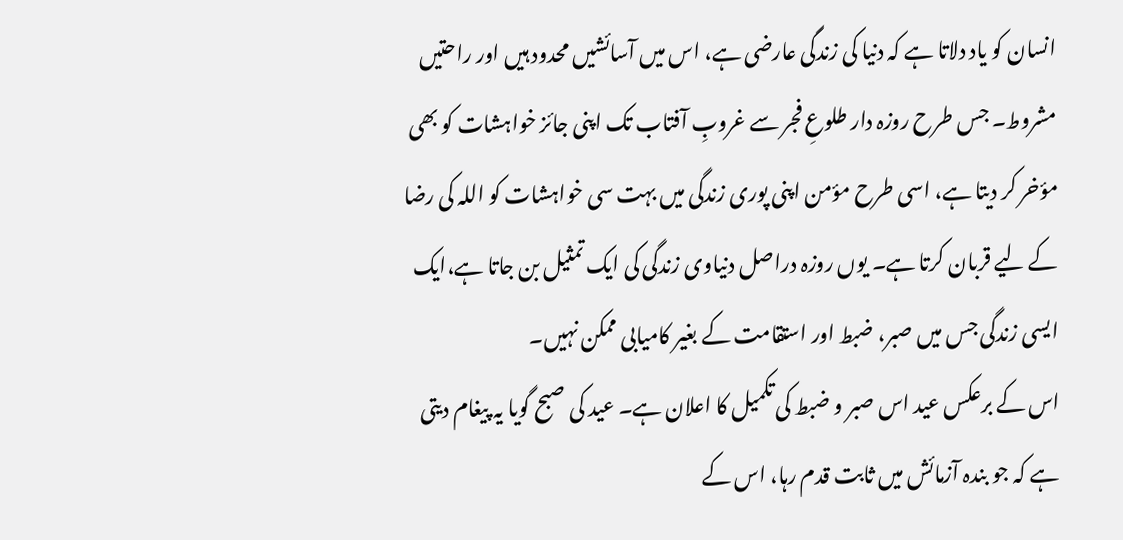انسان کو یاد دلاتا ہے کہ دنیا کی زندگی عارضی ہے، اس میں آسائشیں محدود ہیں اور راحتیں مشروط۔ جس طرح روزہ دار طلوعِ فجر سے غروبِ آفتاب تک اپنی جائز خواہشات کو بھی مؤخر کر دیتا ہے، اسی طرح مؤمن اپنی پوری زندگی میں بہت سی خواہشات کو اللہ کی رضا کے لیے قربان کرتا ہے۔ یوں روزہ دراصل دنیاوی زندگی کی ایک تمثیل بن جاتا ہے،ایک ایسی زندگی جس میں صبر، ضبط اور استقامت کے بغیر کامیابی ممکن نہیں۔
اس کے برعکس عید اس صبر و ضبط کی تکمیل کا اعلان ہے۔ عید کی صبح گویا یہ پیغام دیتی ہے کہ جو بندہ آزمائش میں ثابت قدم رہا، اس کے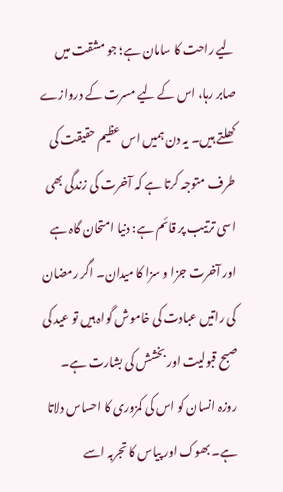لیے راحت کا سامان ہے؛ جو مشقت میں صابر رہا، اس کے لیے مسرت کے دروازے کھلتے ہیں۔ یہ دن ہمیں اس عظیم حقیقت کی طرف متوجہ کرتا ہے کہ آخرت کی زندگی بھی اسی ترتیب پر قائم ہے: دنیا امتحان گاہ ہے اور آخرت جزا و سزا کا میدان۔ اگر رمضان کی راتیں عبادت کی خاموش گواہ ہیں تو عید کی صبح قبولیت اور بخشش کی بشارت ہے۔
روزہ انسان کو اس کی کمزوری کا احساس دلاتا ہے۔ بھوک اور پیاس کا تجربہ اسے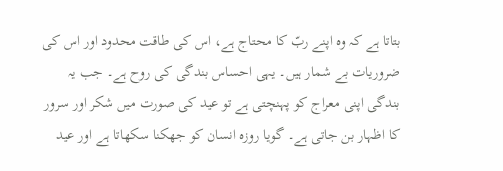بتاتا ہے کہ وہ اپنے ربّ کا محتاج ہے، اس کی طاقت محدود اور اس کی ضروریات بے شمار ہیں۔ یہی احساس بندگی کی روح ہے۔ جب یہ بندگی اپنی معراج کو پہنچتی ہے تو عید کی صورت میں شکر اور سرور کا اظہار بن جاتی ہے۔ گویا روزہ انسان کو جھکنا سکھاتا ہے اور عید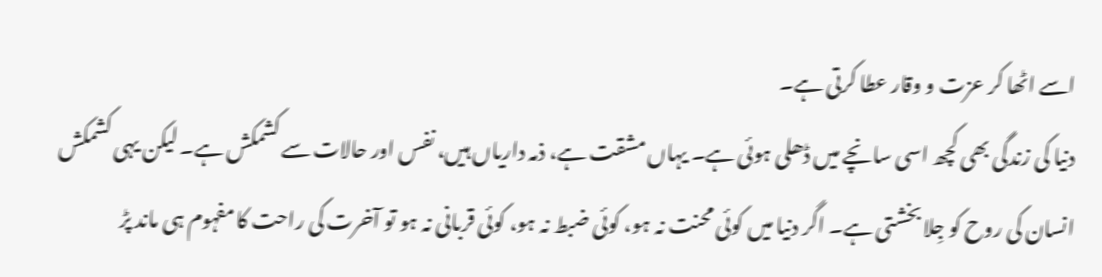اسے اٹھا کر عزت و وقار عطا کرتی ہے۔
دنیا کی زندگی بھی کچھ اسی سانچے میں ڈھلی ہوئی ہے۔ یہاں مشقت ہے، ذمہ داریاں ہیں، نفس اور حالات سے کشمکش ہے۔ لیکن یہی کشمکش انسان کی روح کو جِلا بخشتی ہے۔ اگر دنیا میں کوئی محنت نہ ہو، کوئی ضبط نہ ہو، کوئی قربانی نہ ہو تو آخرت کی راحت کا مفہوم ہی ماند پڑ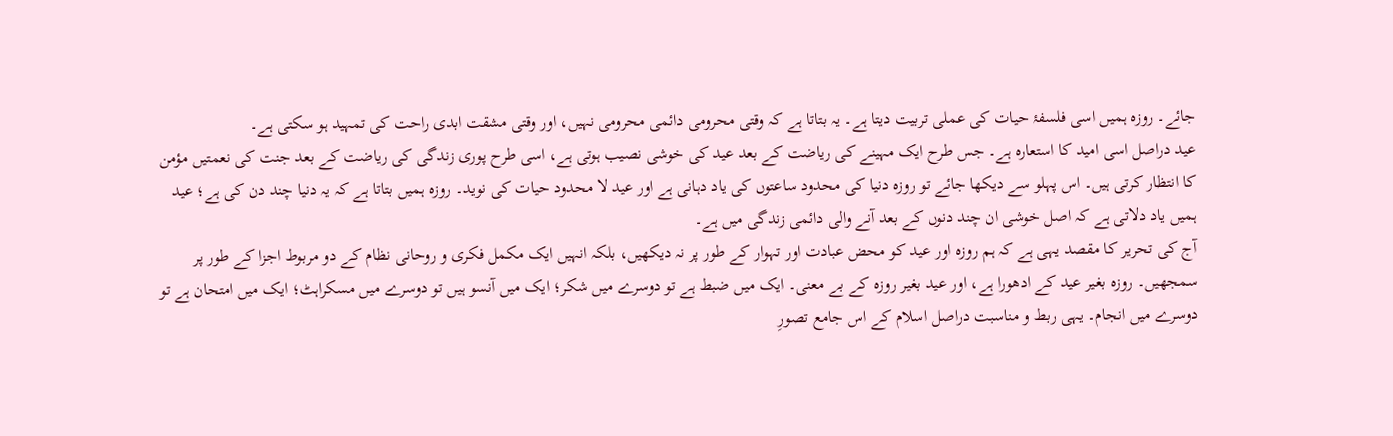جائے۔ روزہ ہمیں اسی فلسفۂ حیات کی عملی تربیت دیتا ہے۔ یہ بتاتا ہے کہ وقتی محرومی دائمی محرومی نہیں، اور وقتی مشقت ابدی راحت کی تمہید ہو سکتی ہے۔
عید دراصل اسی امید کا استعارہ ہے۔ جس طرح ایک مہینے کی ریاضت کے بعد عید کی خوشی نصیب ہوتی ہے، اسی طرح پوری زندگی کی ریاضت کے بعد جنت کی نعمتیں مؤمن کا انتظار کرتی ہیں۔ اس پہلو سے دیکھا جائے تو روزہ دنیا کی محدود ساعتوں کی یاد دہانی ہے اور عید لا محدود حیات کی نوید۔ روزہ ہمیں بتاتا ہے کہ یہ دنیا چند دن کی ہے؛ عید ہمیں یاد دلاتی ہے کہ اصل خوشی ان چند دنوں کے بعد آنے والی دائمی زندگی میں ہے۔
آج کی تحریر کا مقصد یہی ہے کہ ہم روزہ اور عید کو محض عبادت اور تہوار کے طور پر نہ دیکھیں، بلکہ انہیں ایک مکمل فکری و روحانی نظام کے دو مربوط اجزا کے طور پر سمجھیں۔ روزہ بغیر عید کے ادھورا ہے، اور عید بغیر روزہ کے بے معنی۔ ایک میں ضبط ہے تو دوسرے میں شکر؛ ایک میں آنسو ہیں تو دوسرے میں مسکراہٹ؛ ایک میں امتحان ہے تو دوسرے میں انجام۔ یہی ربط و مناسبت دراصل اسلام کے اس جامع تصورِ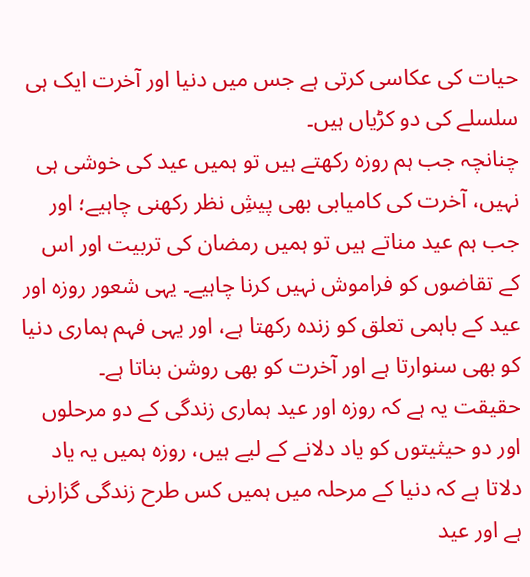حیات کی عکاسی کرتی ہے جس میں دنیا اور آخرت ایک ہی سلسلے کی دو کڑیاں ہیں۔
چنانچہ جب ہم روزہ رکھتے ہیں تو ہمیں عید کی خوشی ہی نہیں، آخرت کی کامیابی بھی پیشِ نظر رکھنی چاہیے؛ اور جب ہم عید مناتے ہیں تو ہمیں رمضان کی تربیت اور اس کے تقاضوں کو فراموش نہیں کرنا چاہیے۔ یہی شعور روزہ اور عید کے باہمی تعلق کو زندہ رکھتا ہے، اور یہی فہم ہماری دنیا کو بھی سنوارتا ہے اور آخرت کو بھی روشن بناتا ہے۔
حقیقت یہ ہے کہ روزہ اور عید ہماری زندگی کے دو مرحلوں اور دو حیثیتوں کو یاد دلانے کے لیے ہیں، روزہ ہمیں یہ یاد دلاتا ہے کہ دنیا کے مرحلہ میں ہمیں کس طرح زندگی گزارنی ہے اور عید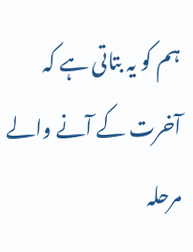ہم کو یہ بتاتی ہے کہ آخرت کے آنے والے مرحلہ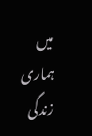میں ہماری زندگی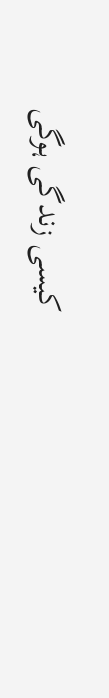کیسی زندگی ہوگی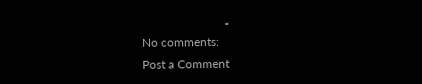۔
No comments:
Post a Comment